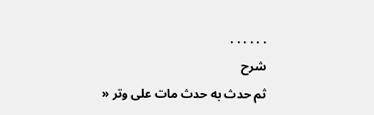. . . . . .
شرح
ثم حدث به حدث مات على وتر «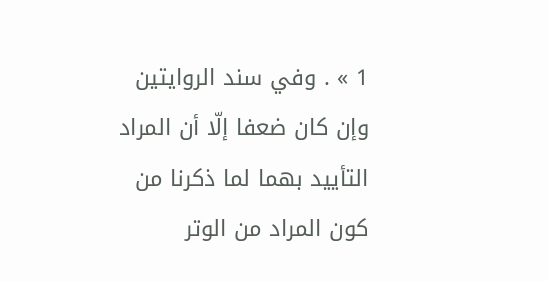1 » . وفي سند الروايتين وإن كان ضعفا إلّا أن المراد التأييد بهما لما ذكرنا من كون المراد من الوتر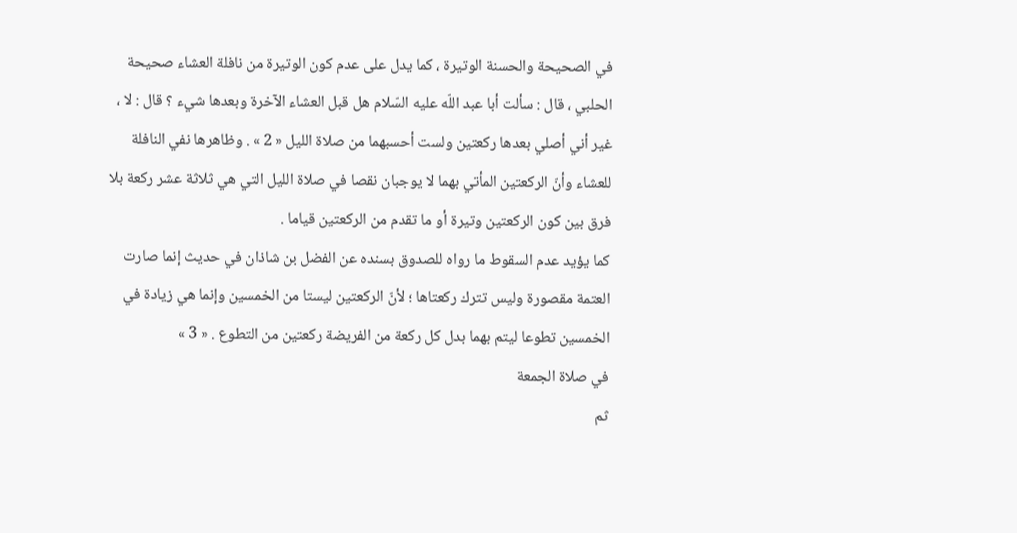في الصحيحة والحسنة الوتيرة ، كما يدل على عدم كون الوتيرة من نافلة العشاء صحيحة الحلبي ، قال : سألت أبا عبد اللّه عليه السّلام هل قبل العشاء الآخرة وبعدها شيء ؟ قال : لا ، غير أني أصلي بعدها ركعتين ولست أحسبهما من صلاة الليل « 2 » . وظاهرها نفي النافلة للعشاء وأنّ الركعتين المأتي بهما لا يوجبان نقصا في صلاة الليل التي هي ثلاثة عشر ركعة بلا فرق بين كون الركعتين وتيرة أو ما تقدم من الركعتين قياما .
كما يؤيد عدم السقوط ما رواه للصدوق بسنده عن الفضل بن شاذان في حديث إنما صارت العتمة مقصورة وليس تترك ركعتاها ؛ لأنّ الركعتين ليستا من الخمسين وإنما هي زيادة في الخمسين تطوعا ليتم بهما بدل كل ركعة من الفريضة ركعتين من التطوع . « 3 »
في صلاة الجمعة
ثم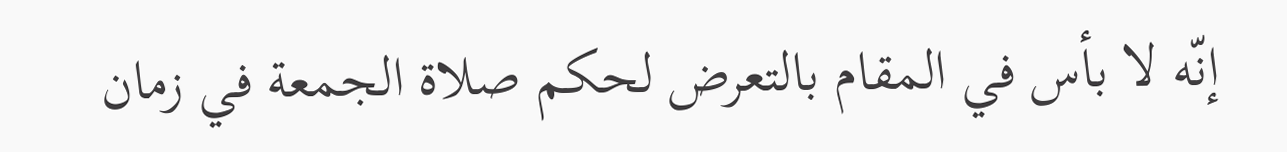إنّه لا بأس في المقام بالتعرض لحكم صلاة الجمعة في زمان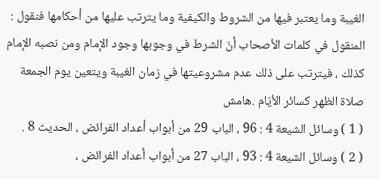الغيبة وما يعتبر فيها من الشروط والكيفية وما يترتب عليها من أحكامها فنقول : المنقول في كلمات الأصحاب أنّ الشرط في وجوبها وجود الإمام ومن نصبه الإمام كذلك ، فيترتب على ذلك عدم مشروعيتها في زمان الغيبة ويتعين يوم الجمعة صلاة الظهر كسائر الأيّام .هامش
( 1 ) وسائل الشيعة 4 : 96 ، الباب 29 من أبواب أعداد الفرائض ، الحديث 8 .
( 2 ) وسائل الشيعة 4 : 93 ، الباب 27 من أبواب أعداد الفرائض ،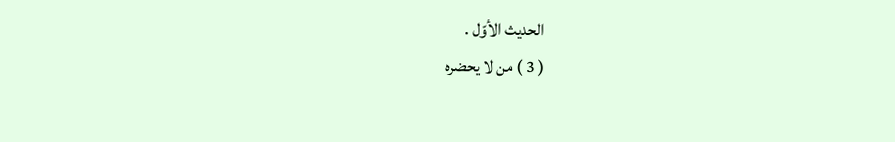الحديث الأوّل .
( 3 ) من لا يحضره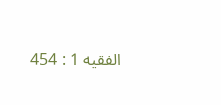الفقيه 1 : 454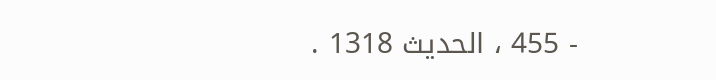- 455 ، الحديث 1318 .